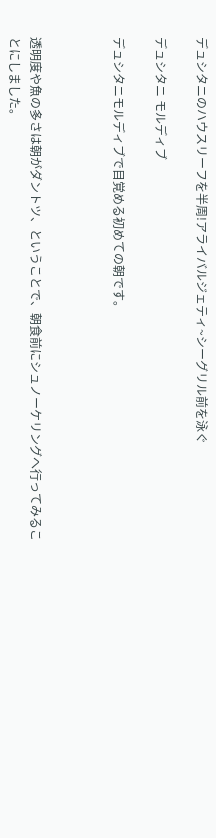デュシタニのハウスリーフを半周!アライバルジェティ~シーグリル前を泳ぐ

デュシタニ モルディブ

デュシタニモルディブで目覚める初めての朝です。



透明度や魚の多さは朝がダントツ、ということで、朝食前にシュノーケリングへ行ってみることにしました。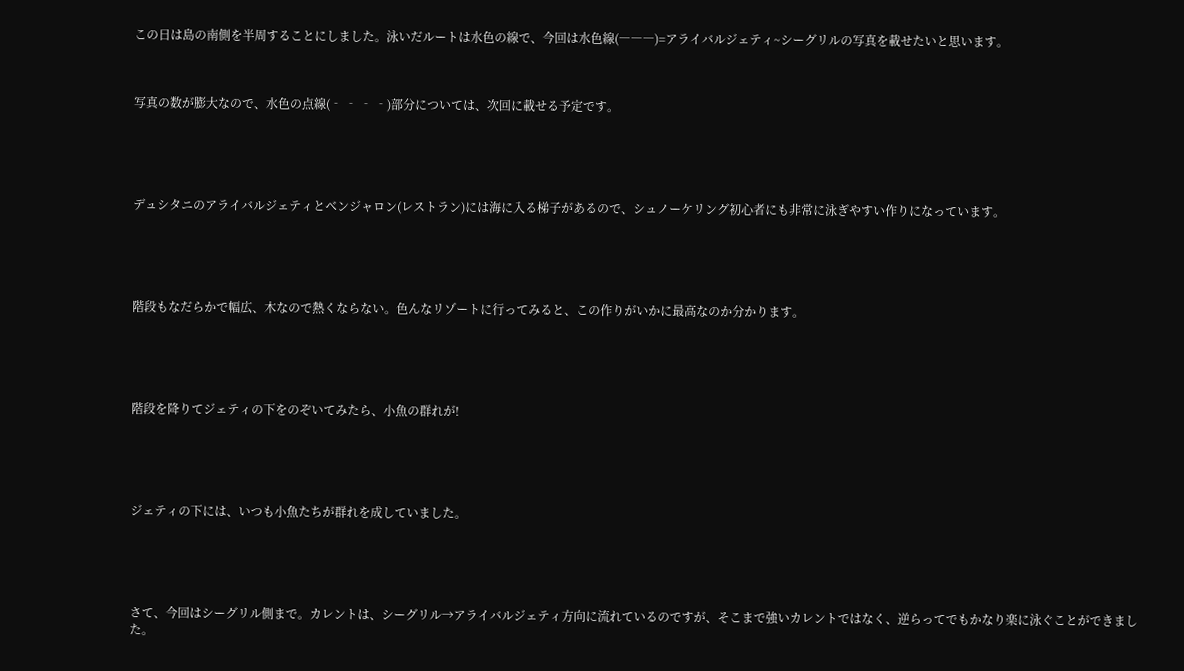この日は島の南側を半周することにしました。泳いだルートは水色の線で、今回は水色線(―――)=アライバルジェティ~シーグリルの写真を載せたいと思います。



写真の数が膨大なので、水色の点線(‐ ‐ ‐ ‐)部分については、次回に載せる予定です。





デュシタニのアライバルジェティとベンジャロン(レストラン)には海に入る梯子があるので、シュノーケリング初心者にも非常に泳ぎやすい作りになっています。





階段もなだらかで幅広、木なので熱くならない。色んなリゾートに行ってみると、この作りがいかに最高なのか分かります。





階段を降りてジェティの下をのぞいてみたら、小魚の群れが!





ジェティの下には、いつも小魚たちが群れを成していました。





さて、今回はシーグリル側まで。カレントは、シーグリル→アライバルジェティ方向に流れているのですが、そこまで強いカレントではなく、逆らってでもかなり楽に泳ぐことができました。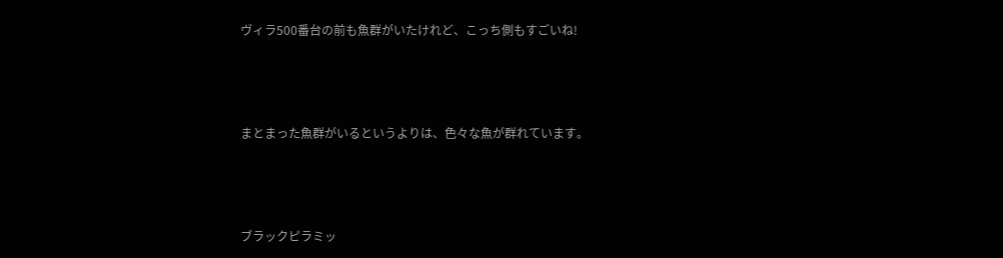ヴィラ500番台の前も魚群がいたけれど、こっち側もすごいね!





まとまった魚群がいるというよりは、色々な魚が群れています。





ブラックピラミッ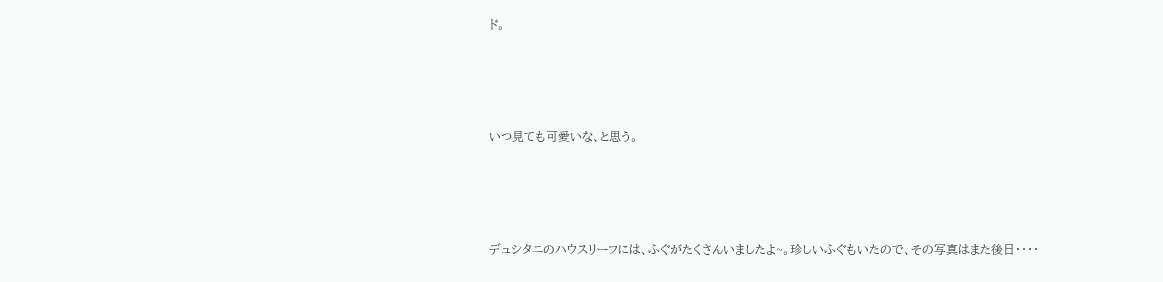ド。





いつ見ても可愛いな、と思う。





デュシタニのハウスリーフには、ふぐがたくさんいましたよ~。珍しいふぐもいたので、その写真はまた後日・・・・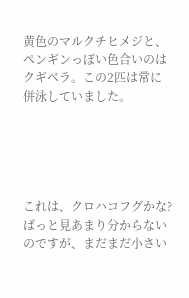黄色のマルクチヒメジと、ペンギンっぽい色合いのはクギベラ。この2匹は常に併泳していました。





これは、クロハコフグかな?ぱっと見あまり分からないのですが、まだまだ小さい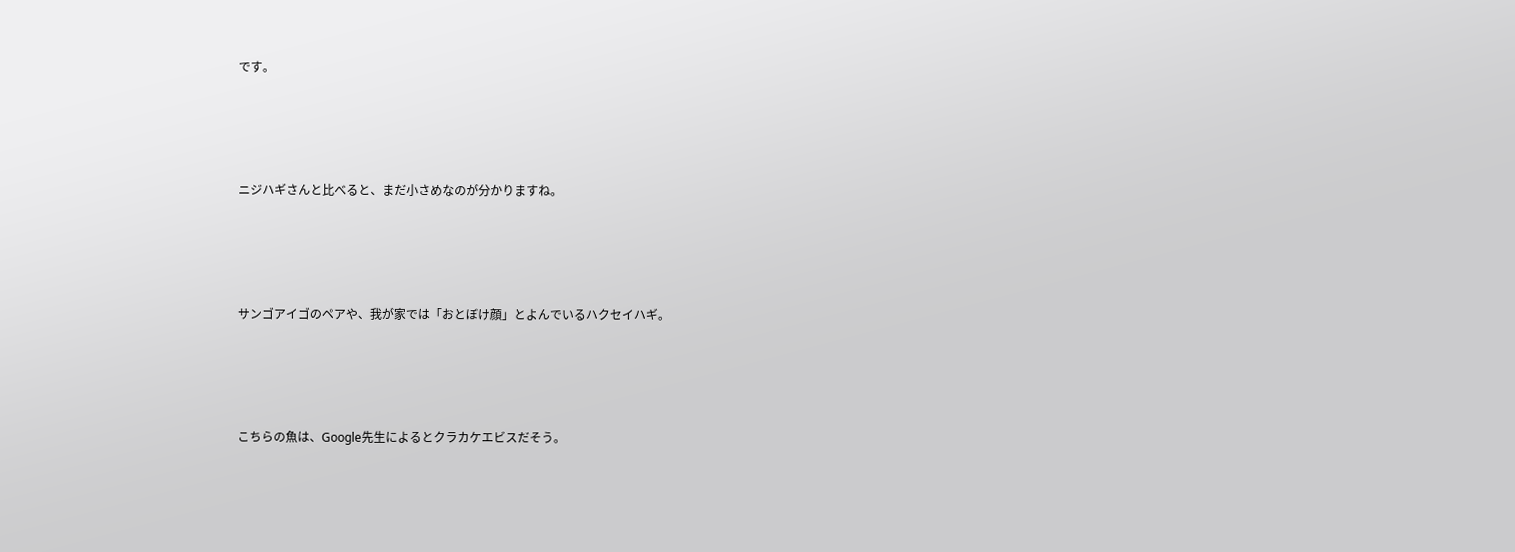です。





ニジハギさんと比べると、まだ小さめなのが分かりますね。





サンゴアイゴのペアや、我が家では「おとぼけ顔」とよんでいるハクセイハギ。





こちらの魚は、Google先生によるとクラカケエビスだそう。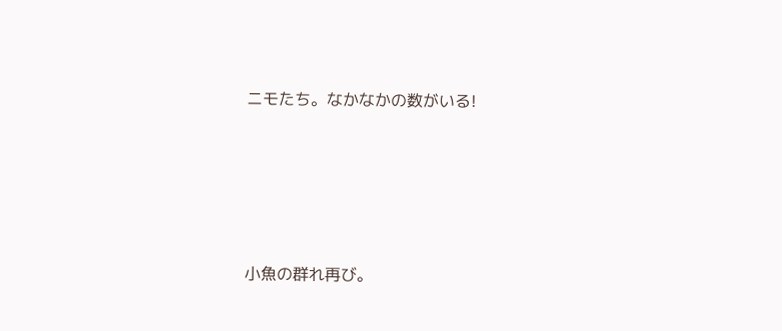ニモたち。なかなかの数がいる!





小魚の群れ再び。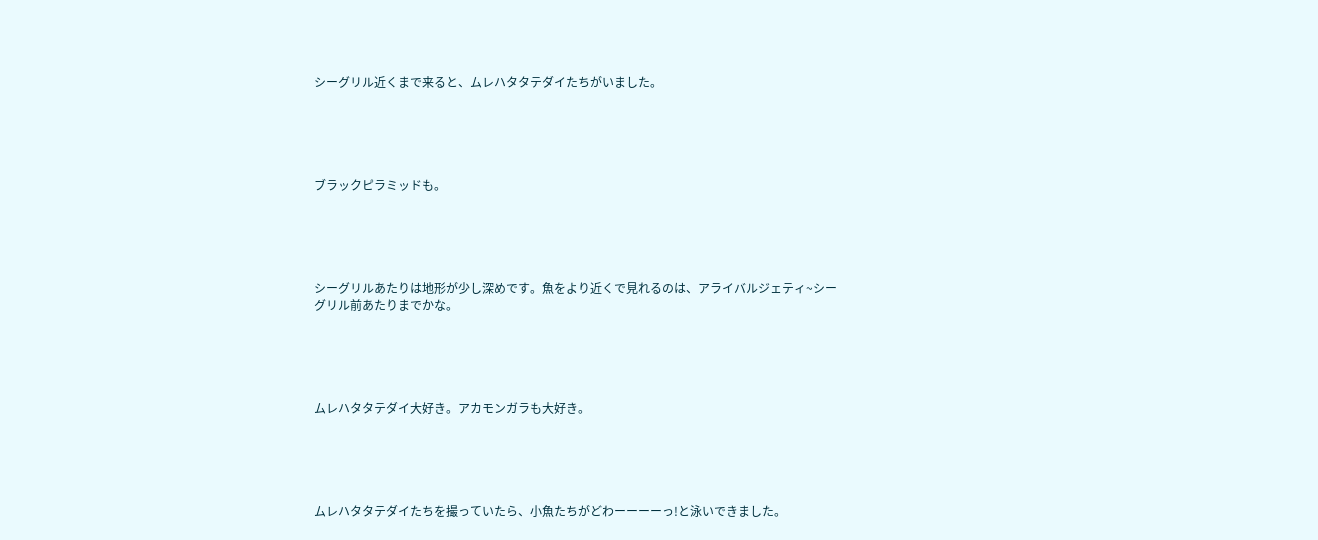シーグリル近くまで来ると、ムレハタタテダイたちがいました。





ブラックピラミッドも。





シーグリルあたりは地形が少し深めです。魚をより近くで見れるのは、アライバルジェティ~シーグリル前あたりまでかな。





ムレハタタテダイ大好き。アカモンガラも大好き。





ムレハタタテダイたちを撮っていたら、小魚たちがどわーーーーっ!と泳いできました。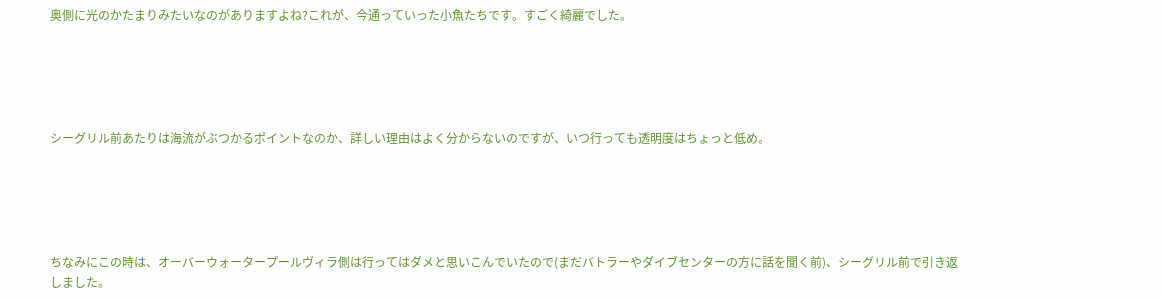奥側に光のかたまりみたいなのがありますよね?これが、今通っていった小魚たちです。すごく綺麗でした。





シーグリル前あたりは海流がぶつかるポイントなのか、詳しい理由はよく分からないのですが、いつ行っても透明度はちょっと低め。





ちなみにこの時は、オーバーウォータープールヴィラ側は行ってはダメと思いこんでいたので(まだバトラーやダイブセンターの方に話を聞く前)、シーグリル前で引き返しました。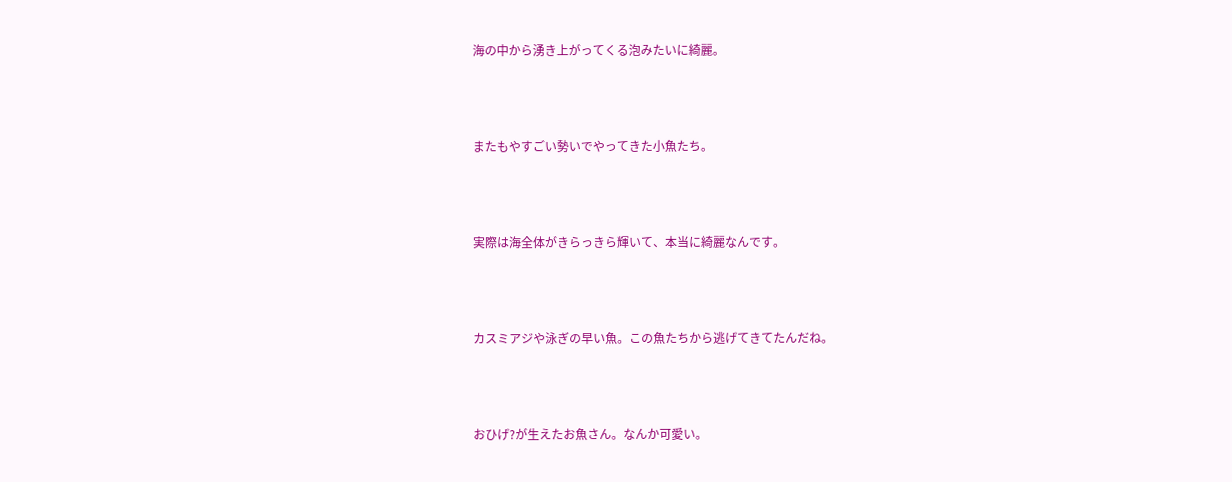海の中から湧き上がってくる泡みたいに綺麗。





またもやすごい勢いでやってきた小魚たち。





実際は海全体がきらっきら輝いて、本当に綺麗なんです。





カスミアジや泳ぎの早い魚。この魚たちから逃げてきてたんだね。





おひげ?が生えたお魚さん。なんか可愛い。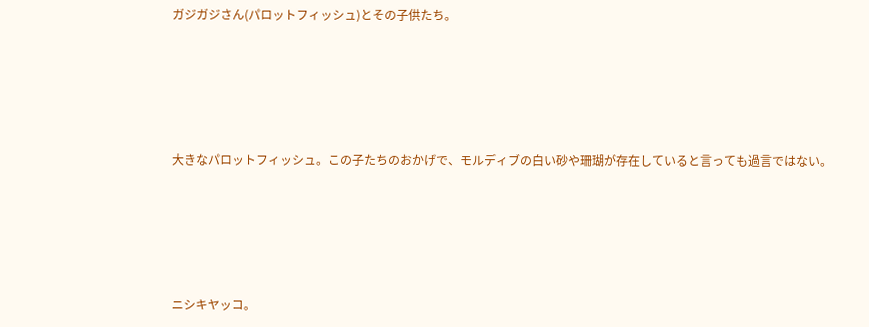ガジガジさん(パロットフィッシュ)とその子供たち。





大きなパロットフィッシュ。この子たちのおかげで、モルディブの白い砂や珊瑚が存在していると言っても過言ではない。





ニシキヤッコ。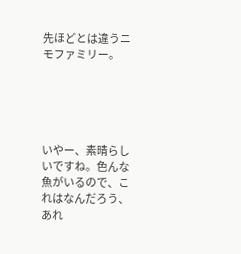先ほどとは違うニモファミリー。





いやー、素晴らしいですね。色んな魚がいるので、これはなんだろう、あれ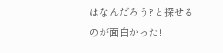はなんだろう?と探せるのが面白かった!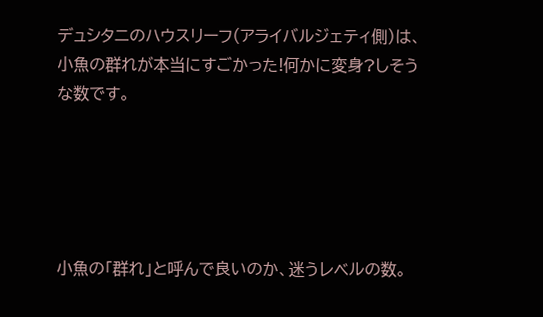デュシタニのハウスリーフ(アライバルジェティ側)は、小魚の群れが本当にすごかった!何かに変身?しそうな数です。





小魚の「群れ」と呼んで良いのか、迷うレベルの数。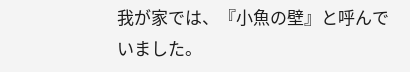我が家では、『小魚の壁』と呼んでいました。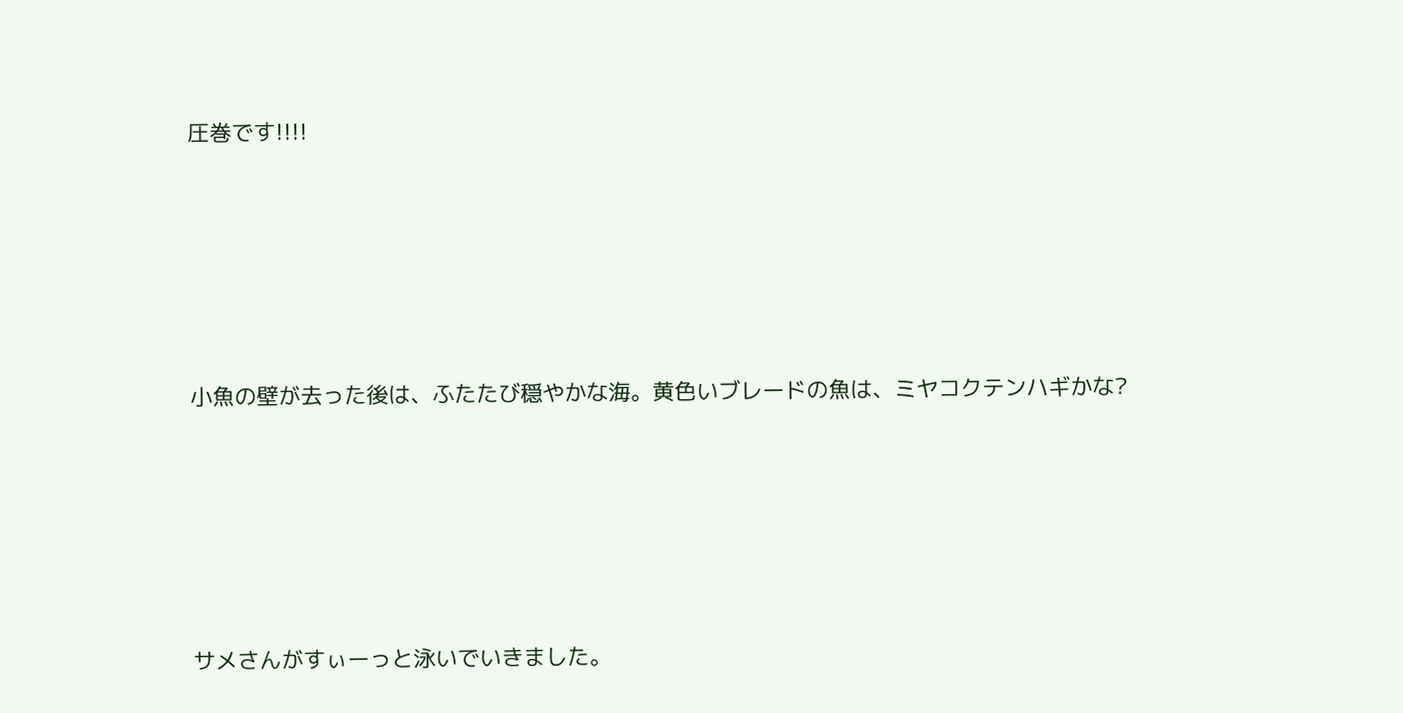圧巻です!!!!





小魚の壁が去った後は、ふたたび穏やかな海。黄色いブレードの魚は、ミヤコクテンハギかな?





サメさんがすぃーっと泳いでいきました。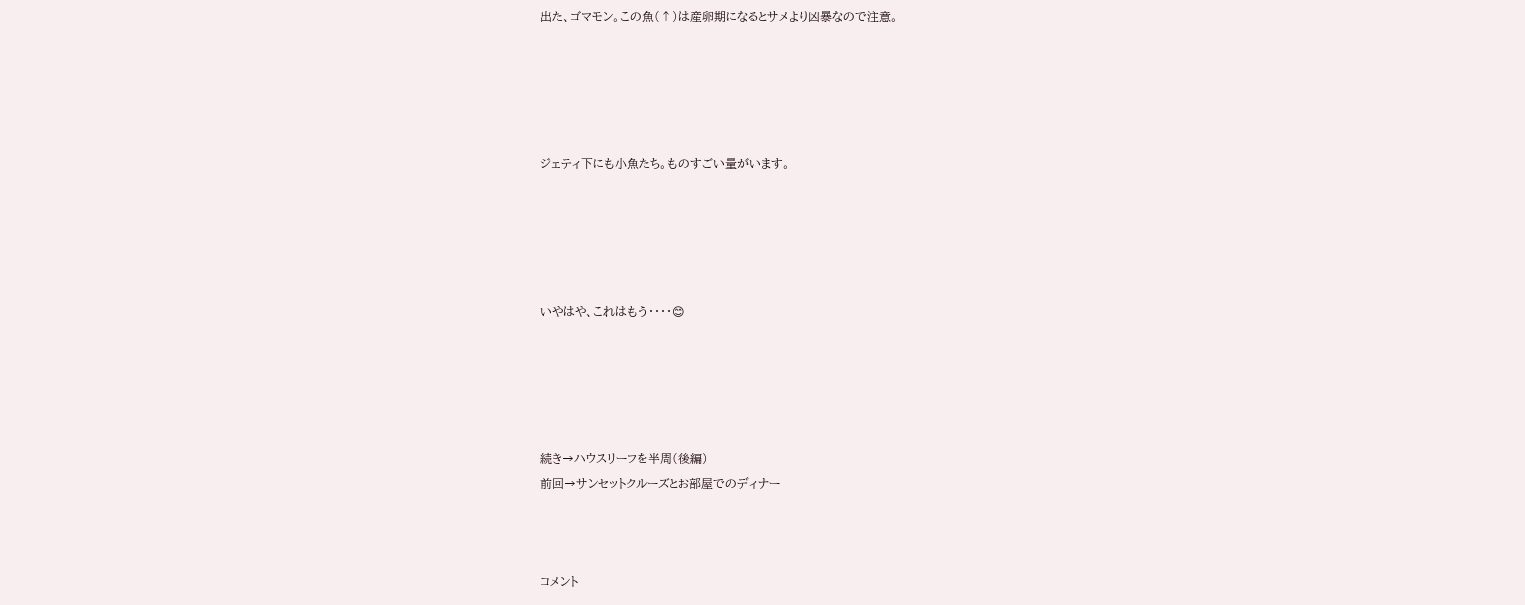出た、ゴマモン。この魚(↑)は産卵期になるとサメより凶暴なので注意。





ジェティ下にも小魚たち。ものすごい量がいます。





いやはや、これはもう・・・・😊





続き→ハウスリーフを半周(後編)
前回→サンセットクルーズとお部屋でのディナー



コメント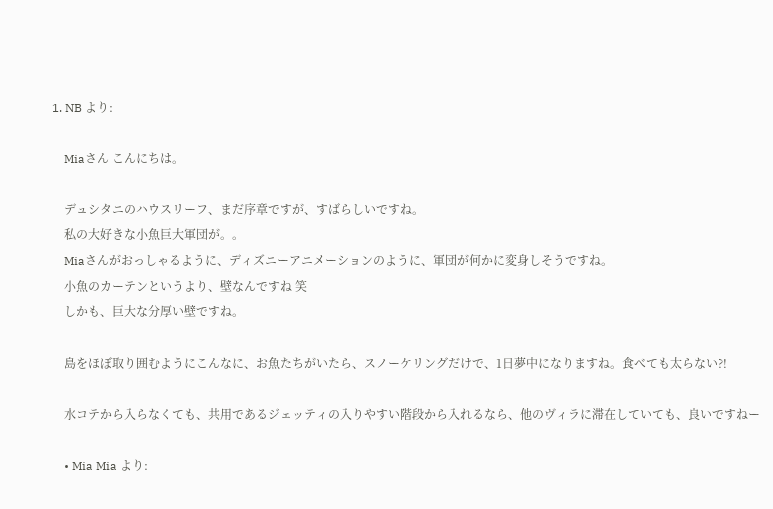1. NB より:

    Miaさん こんにちは。

    デュシタニのハウスリーフ、まだ序章ですが、すばらしいですね。
    私の大好きな小魚巨大軍団が。。
    Miaさんがおっしゃるように、ディズニーアニメーションのように、軍団が何かに変身しそうですね。
    小魚のカーテンというより、壁なんですね 笑
    しかも、巨大な分厚い壁ですね。

    島をほぼ取り囲むようにこんなに、お魚たちがいたら、スノーケリングだけで、1日夢中になりますね。食べても太らない?!

    水コテから入らなくても、共用であるジェッティの入りやすい階段から入れるなら、他のヴィラに滞在していても、良いですねー

    • Mia Mia より: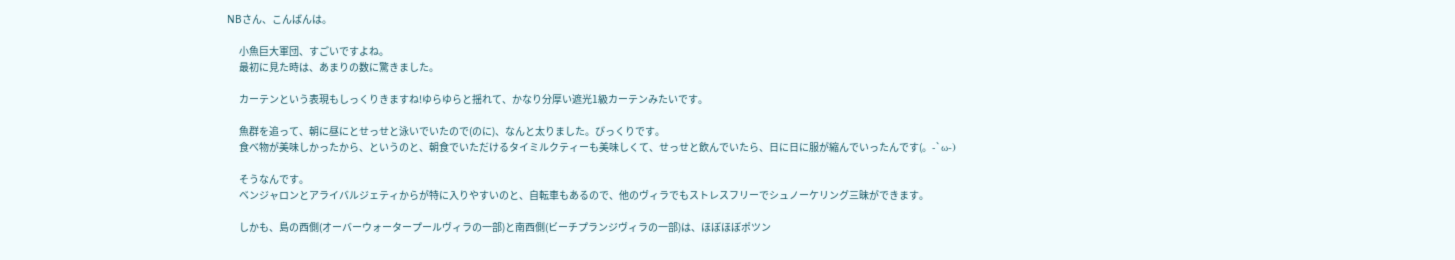NBさん、こんばんは。

      小魚巨大軍団、すごいですよね。
      最初に見た時は、あまりの数に驚きました。

      カーテンという表現もしっくりきますね!ゆらゆらと揺れて、かなり分厚い遮光1級カーテンみたいです。

      魚群を追って、朝に昼にとせっせと泳いでいたので(のに)、なんと太りました。びっくりです。
      食べ物が美味しかったから、というのと、朝食でいただけるタイミルクティーも美味しくて、せっせと飲んでいたら、日に日に服が縮んでいったんです(。-`ω-)

      そうなんです。
      ベンジャロンとアライバルジェティからが特に入りやすいのと、自転車もあるので、他のヴィラでもストレスフリーでシュノーケリング三昧ができます。

      しかも、島の西側(オーバーウォータープールヴィラの一部)と南西側(ビーチプランジヴィラの一部)は、ほぼほぼポツン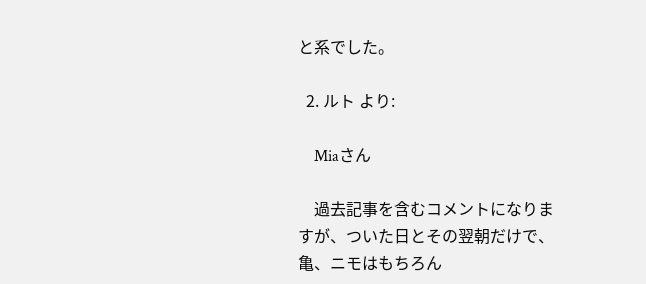と系でした。

  2. ルト より:

    Miaさん

    過去記事を含むコメントになりますが、ついた日とその翌朝だけで、亀、ニモはもちろん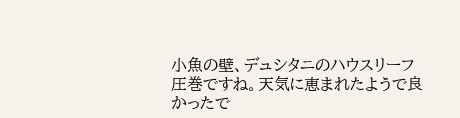小魚の壁、デュシタニのハウスリーフ圧巻ですね。天気に恵まれたようで良かったで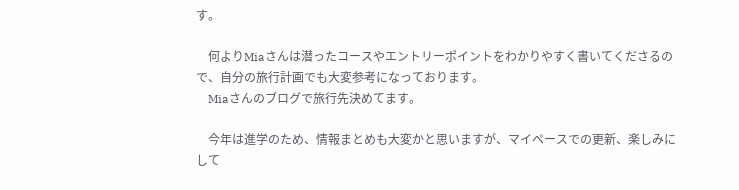す。

    何よりMiaさんは潜ったコースやエントリーポイントをわかりやすく書いてくださるので、自分の旅行計画でも大変参考になっております。
    Miaさんのブログで旅行先決めてます。

    今年は進学のため、情報まとめも大変かと思いますが、マイペースでの更新、楽しみにして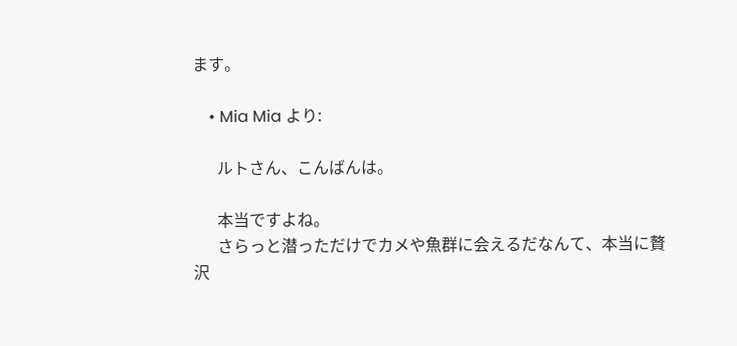ます。

    • Mia Mia より:

      ルトさん、こんばんは。

      本当ですよね。
      さらっと潜っただけでカメや魚群に会えるだなんて、本当に贅沢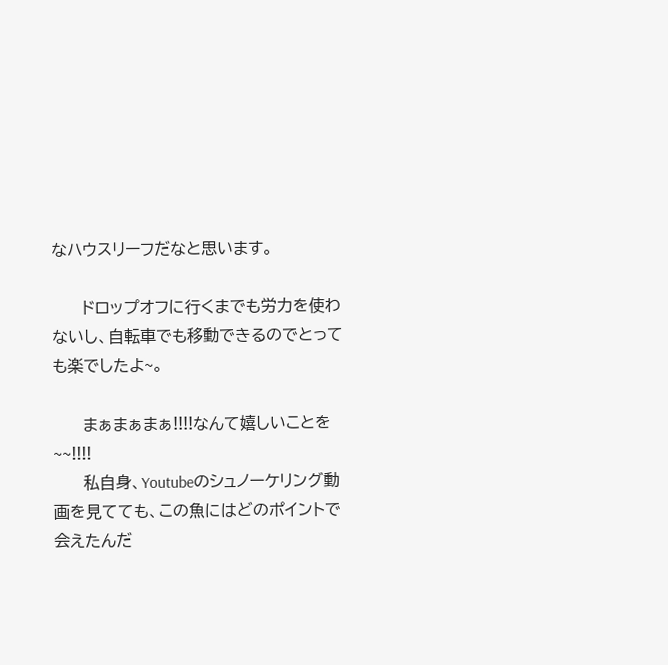なハウスリーフだなと思います。

      ドロップオフに行くまでも労力を使わないし、自転車でも移動できるのでとっても楽でしたよ~。

      まぁまぁまぁ!!!!なんて嬉しいことを~~!!!!
      私自身、Youtubeのシュノーケリング動画を見てても、この魚にはどのポイントで会えたんだ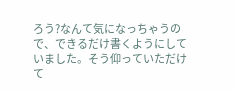ろう?なんて気になっちゃうので、できるだけ書くようにしていました。そう仰っていただけて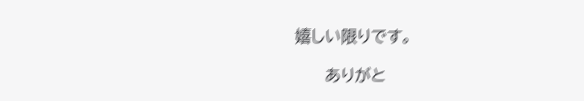嬉しい限りです。

      ありがと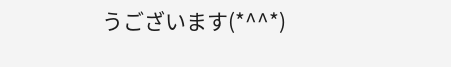うございます(*^^*)